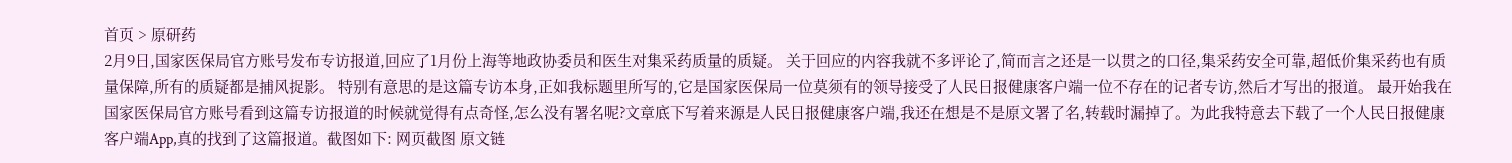首页 > 原研药
2月9日,国家医保局官方账号发布专访报道,回应了1月份上海等地政协委员和医生对集采药质量的质疑。 关于回应的内容我就不多评论了,简而言之还是一以贯之的口径,集采药安全可靠,超低价集采药也有质量保障,所有的质疑都是捕风捉影。 特别有意思的是这篇专访本身,正如我标题里所写的,它是国家医保局一位莫须有的领导接受了人民日报健康客户端一位不存在的记者专访,然后才写出的报道。 最开始我在国家医保局官方账号看到这篇专访报道的时候就觉得有点奇怪,怎么没有署名呢?文章底下写着来源是人民日报健康客户端,我还在想是不是原文署了名,转载时漏掉了。为此我特意去下载了一个人民日报健康客户端App,真的找到了这篇报道。截图如下: 网页截图 原文链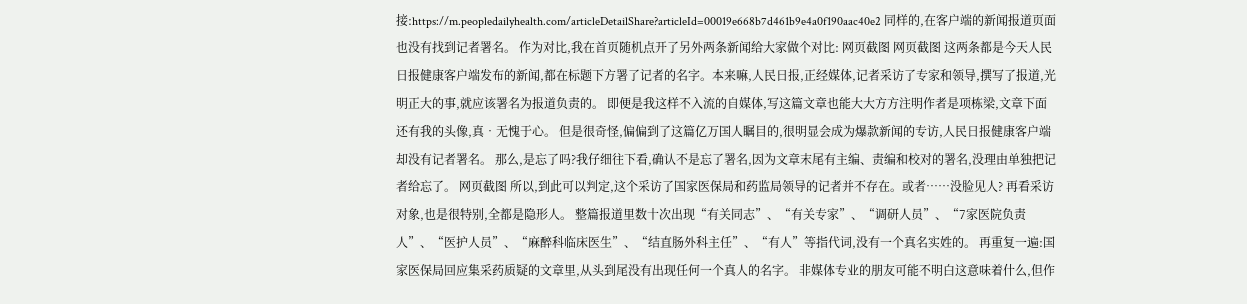接:https://m.peopledailyhealth.com/articleDetailShare?articleId=00019e668b7d461b9e4a0f190aac40e2 同样的,在客户端的新闻报道页面也没有找到记者署名。 作为对比,我在首页随机点开了另外两条新闻给大家做个对比: 网页截图 网页截图 这两条都是今天人民日报健康客户端发布的新闻,都在标题下方署了记者的名字。本来嘛,人民日报,正经媒体,记者采访了专家和领导,撰写了报道,光明正大的事,就应该署名为报道负责的。 即便是我这样不入流的自媒体,写这篇文章也能大大方方注明作者是项栋梁,文章下面还有我的头像,真•无愧于心。 但是很奇怪,偏偏到了这篇亿万国人瞩目的,很明显会成为爆款新闻的专访,人民日报健康客户端却没有记者署名。 那么,是忘了吗?我仔细往下看,确认不是忘了署名,因为文章末尾有主编、责编和校对的署名,没理由单独把记者给忘了。 网页截图 所以,到此可以判定,这个采访了国家医保局和药监局领导的记者并不存在。或者……没脸见人? 再看采访对象,也是很特别,全都是隐形人。 整篇报道里数十次出现“有关同志”、“有关专家”、“调研人员”、“7家医院负责人”、“医护人员”、“麻醉科临床医生”、“结直肠外科主任”、“有人”等指代词,没有一个真名实姓的。 再重复一遍:国家医保局回应集采药质疑的文章里,从头到尾没有出现任何一个真人的名字。 非媒体专业的朋友可能不明白这意味着什么,但作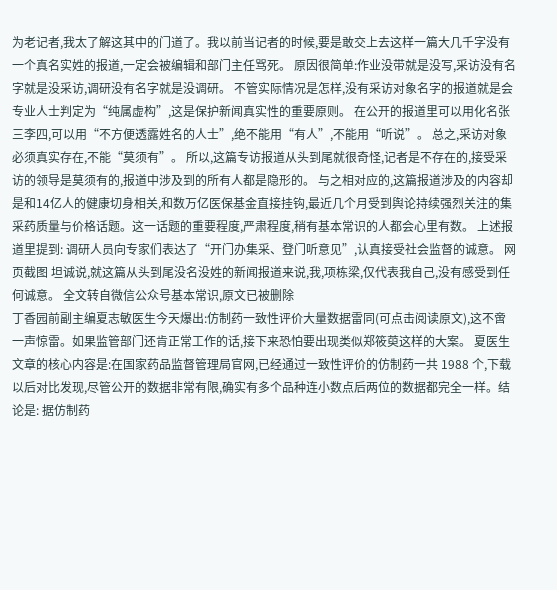为老记者,我太了解这其中的门道了。我以前当记者的时候,要是敢交上去这样一篇大几千字没有一个真名实姓的报道,一定会被编辑和部门主任骂死。 原因很简单:作业没带就是没写,采访没有名字就是没采访,调研没有名字就是没调研。 不管实际情况是怎样,没有采访对象名字的报道就是会专业人士判定为“纯属虚构”,这是保护新闻真实性的重要原则。 在公开的报道里可以用化名张三李四,可以用“不方便透露姓名的人士”,绝不能用“有人”,不能用“听说”。 总之,采访对象必须真实存在,不能“莫须有”。 所以,这篇专访报道从头到尾就很奇怪,记者是不存在的,接受采访的领导是莫须有的,报道中涉及到的所有人都是隐形的。 与之相对应的,这篇报道涉及的内容却是和14亿人的健康切身相关,和数万亿医保基金直接挂钩,最近几个月受到舆论持续强烈关注的集采药质量与价格话题。这一话题的重要程度,严肃程度,稍有基本常识的人都会心里有数。 上述报道里提到: 调研人员向专家们表达了“开门办集采、登门听意见”,认真接受社会监督的诚意。 网页截图 坦诚说,就这篇从头到尾没名没姓的新闻报道来说,我,项栋梁,仅代表我自己,没有感受到任何诚意。 全文转自微信公众号基本常识,原文已被删除
丁香园前副主编夏志敏医生今天爆出:仿制药一致性评价大量数据雷同(可点击阅读原文),这不啻一声惊雷。如果监管部门还肯正常工作的话,接下来恐怕要出现类似郑筱萸这样的大案。 夏医生文章的核心内容是:在国家药品监督管理局官网,已经通过一致性评价的仿制药一共 1988 个,下载以后对比发现,尽管公开的数据非常有限,确实有多个品种连小数点后两位的数据都完全一样。结论是: 据仿制药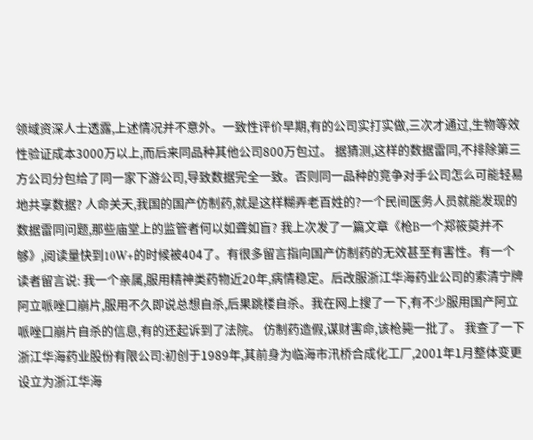领域资深人士透露,上述情况并不意外。一致性评价早期,有的公司实打实做,三次才通过,生物等效性验证成本3000万以上,而后来同品种其他公司800万包过。 据猜测,这样的数据雷同,不排除第三方公司分包给了同一家下游公司,导致数据完全一致。否则同一品种的竞争对手公司怎么可能轻易地共享数据? 人命关天,我国的国产仿制药,就是这样糊弄老百姓的?一个民间医务人员就能发现的数据雷同问题,那些庙堂上的监管者何以如聋如盲? 我上次发了一篇文章《枪B一个郑筱萸并不够》,阅读量快到10W+的时候被404了。有很多留言指向国产仿制药的无效甚至有害性。有一个读者留言说: 我一个亲属,服用精神类药物近20年,病情稳定。后改服浙江华海药业公司的索清宁牌阿立哌唑口崩片,服用不久即说总想自杀,后果跳楼自杀。我在网上搜了一下,有不少服用国产阿立哌唑口崩片自杀的信息,有的还起诉到了法院。 仿制药造假,谋财害命,该枪毙一批了。 我查了一下浙江华海药业股份有限公司:初创于1989年,其前身为临海市汛桥合成化工厂,2001年1月整体变更设立为浙江华海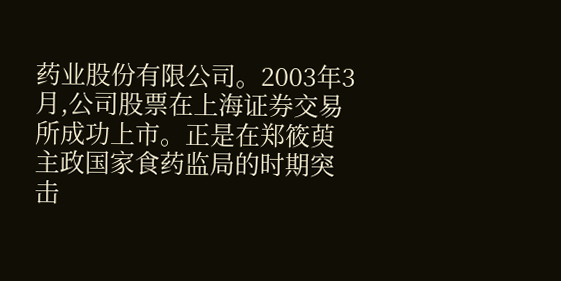药业股份有限公司。2003年3月,公司股票在上海证券交易所成功上市。正是在郑筱萸主政国家食药监局的时期突击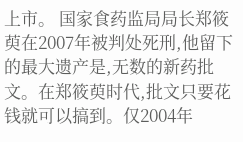上市。 国家食药监局局长郑筱萸在2007年被判处死刑,他留下的最大遗产是,无数的新药批文。在郑筱萸时代,批文只要花钱就可以搞到。仅2004年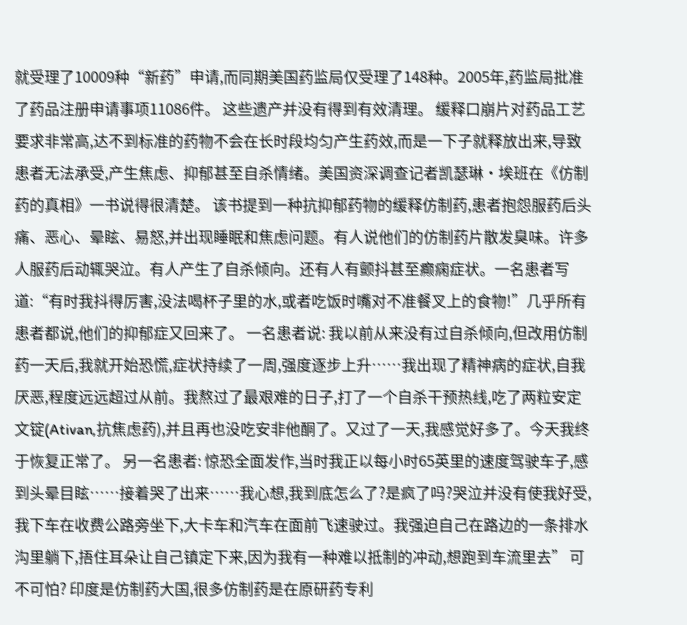就受理了10009种“新药”申请,而同期美国药监局仅受理了148种。2005年,药监局批准了药品注册申请事项11086件。 这些遗产并没有得到有效清理。 缓释口崩片对药品工艺要求非常高,达不到标准的药物不会在长时段均匀产生药效,而是一下子就释放出来,导致患者无法承受,产生焦虑、抑郁甚至自杀情绪。美国资深调查记者凯瑟琳•埃班在《仿制药的真相》一书说得很清楚。 该书提到一种抗抑郁药物的缓释仿制药,患者抱怨服药后头痛、恶心、晕眩、易怒,并出现睡眠和焦虑问题。有人说他们的仿制药片散发臭味。许多人服药后动辄哭泣。有人产生了自杀倾向。还有人有颤抖甚至癫痫症状。一名患者写道:“有时我抖得厉害,没法喝杯子里的水,或者吃饭时嘴对不准餐叉上的食物!”几乎所有患者都说,他们的抑郁症又回来了。 一名患者说: 我以前从来没有过自杀倾向,但改用仿制药一天后,我就开始恐慌,症状持续了一周,强度逐步上升……我出现了精神病的症状,自我厌恶,程度远远超过从前。我熬过了最艰难的日子,打了一个自杀干预热线,吃了两粒安定文锭(Ativan,抗焦虑药),并且再也没吃安非他酮了。又过了一天,我感觉好多了。今天我终于恢复正常了。 另一名患者: 惊恐全面发作,当时我正以每小时65英里的速度驾驶车子,感到头晕目眩……接着哭了出来……我心想,我到底怎么了?是疯了吗?哭泣并没有使我好受,我下车在收费公路旁坐下,大卡车和汽车在面前飞速驶过。我强迫自己在路边的一条排水沟里躺下,捂住耳朵让自己镇定下来,因为我有一种难以抵制的冲动,想跑到车流里去” 可不可怕? 印度是仿制药大国,很多仿制药是在原研药专利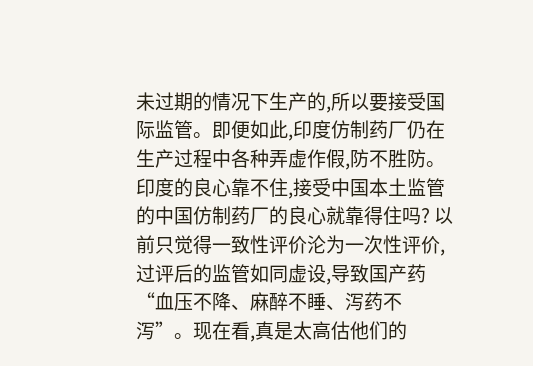未过期的情况下生产的,所以要接受国际监管。即便如此,印度仿制药厂仍在生产过程中各种弄虚作假,防不胜防。 印度的良心靠不住,接受中国本土监管的中国仿制药厂的良心就靠得住吗? 以前只觉得一致性评价沦为一次性评价,过评后的监管如同虚设,导致国产药“血压不降、麻醉不睡、泻药不泻”。现在看,真是太高估他们的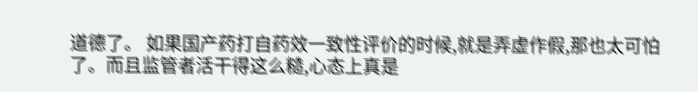道德了。 如果国产药打自药效一致性评价的时候,就是弄虚作假,那也太可怕了。而且监管者活干得这么糙,心态上真是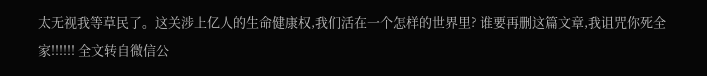太无视我等草民了。这关涉上亿人的生命健康权,我们活在一个怎样的世界里? 谁要再删这篇文章,我诅咒你死全家!!!!!! 全文转自微信公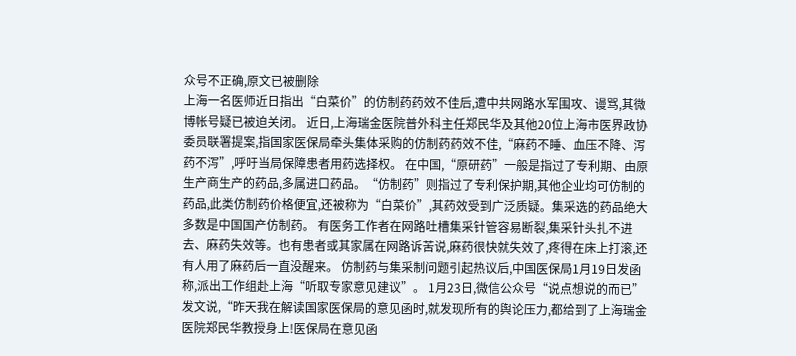众号不正确,原文已被删除
上海一名医师近日指出“白菜价”的仿制药药效不佳后,遭中共网路水军围攻、谩骂,其微博帐号疑已被迫关闭。 近日,上海瑞金医院普外科主任郑民华及其他20位上海市医界政协委员联署提案,指国家医保局牵头集体采购的仿制药药效不佳,“麻药不睡、血压不降、泻药不泻”,呼吁当局保障患者用药选择权。 在中国,“原研药”一般是指过了专利期、由原生产商生产的药品,多属进口药品。“仿制药”则指过了专利保护期,其他企业均可仿制的药品,此类仿制药价格便宜,还被称为“白菜价”,其药效受到广泛质疑。集采选的药品绝大多数是中国国产仿制药。 有医务工作者在网路吐槽集采针管容易断裂,集采针头扎不进去、麻药失效等。也有患者或其家属在网路诉苦说,麻药很快就失效了,疼得在床上打滚,还有人用了麻药后一直没醒来。 仿制药与集采制问题引起热议后,中国医保局1月19日发函称,派出工作组赴上海“听取专家意见建议”。 1月23日,微信公众号“说点想说的而已”发文说,“昨天我在解读国家医保局的意见函时,就发现所有的舆论压力,都给到了上海瑞金医院郑民华教授身上!医保局在意见函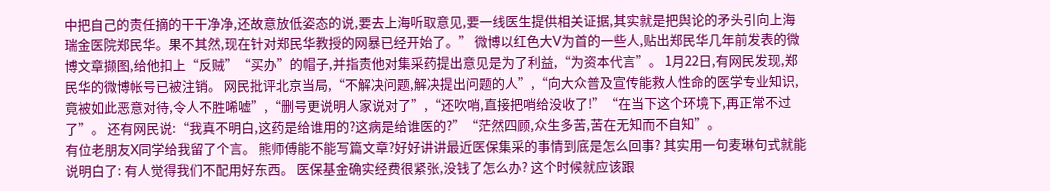中把自己的责任摘的干干净净,还故意放低姿态的说,要去上海听取意见,要一线医生提供相关证据,其实就是把舆论的矛头引向上海瑞金医院郑民华。果不其然,现在针对郑民华教授的网暴已经开始了。” 微博以红色大V为首的一些人,贴出郑民华几年前发表的微博文章撷图,给他扣上“反贼”“买办”的帽子,并指责他对集采药提出意见是为了利益,“为资本代言”。 1月22日,有网民发现,郑民华的微博帐号已被注销。 网民批评北京当局,“不解决问题,解决提出问题的人”,“向大众普及宣传能救人性命的医学专业知识,竟被如此恶意对待,令人不胜唏嘘”,“删号更说明人家说对了”,“还吹哨,直接把哨给没收了!”“在当下这个环境下,再正常不过了”。 还有网民说:“我真不明白,这药是给谁用的?这病是给谁医的?”“茫然四顾,众生多苦,苦在无知而不自知”。
有位老朋友X同学给我留了个言。 熊师傅能不能写篇文章?好好讲讲最近医保集采的事情到底是怎么回事? 其实用一句麦琳句式就能说明白了: 有人觉得我们不配用好东西。 医保基金确实经费很紧张,没钱了怎么办? 这个时候就应该跟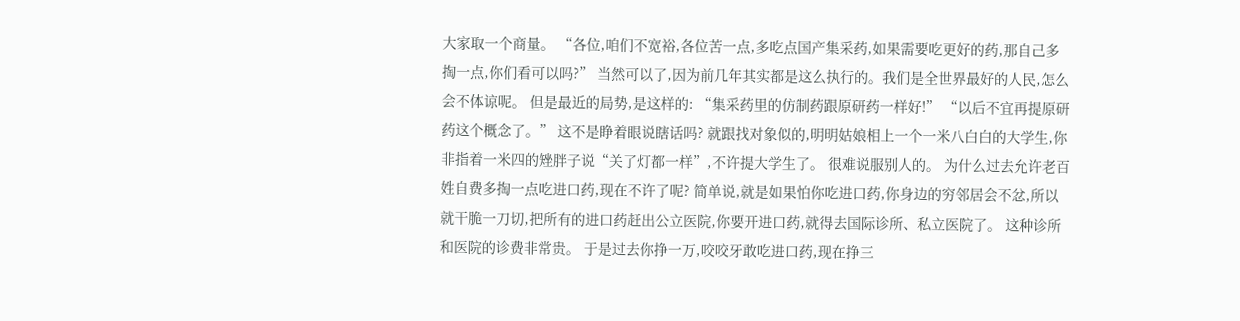大家取一个商量。 “各位,咱们不宽裕,各位苦一点,多吃点国产集采药,如果需要吃更好的药,那自己多掏一点,你们看可以吗?” 当然可以了,因为前几年其实都是这么执行的。我们是全世界最好的人民,怎么会不体谅呢。 但是最近的局势,是这样的: “集采药里的仿制药跟原研药一样好!” “以后不宜再提原研药这个概念了。” 这不是睁着眼说瞎话吗? 就跟找对象似的,明明姑娘相上一个一米八白白的大学生,你非指着一米四的矬胖子说“关了灯都一样”,不许提大学生了。 很难说服别人的。 为什么过去允许老百姓自费多掏一点吃进口药,现在不许了呢? 简单说,就是如果怕你吃进口药,你身边的穷邻居会不忿,所以就干脆一刀切,把所有的进口药赶出公立医院,你要开进口药,就得去国际诊所、私立医院了。 这种诊所和医院的诊费非常贵。 于是过去你挣一万,咬咬牙敢吃进口药,现在挣三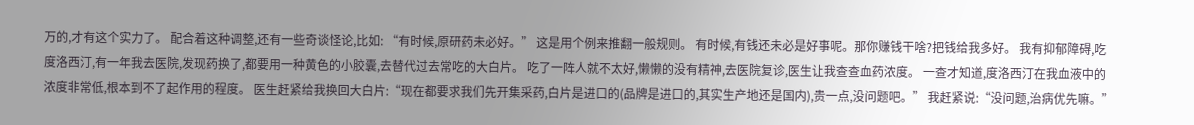万的,才有这个实力了。 配合着这种调整,还有一些奇谈怪论,比如: “有时候,原研药未必好。” 这是用个例来推翻一般规则。 有时候,有钱还未必是好事呢。那你赚钱干啥?把钱给我多好。 我有抑郁障碍,吃度洛西汀,有一年我去医院,发现药换了,都要用一种黄色的小胶囊,去替代过去常吃的大白片。 吃了一阵人就不太好,懒懒的没有精神,去医院复诊,医生让我查查血药浓度。 一查才知道,度洛西汀在我血液中的浓度非常低,根本到不了起作用的程度。 医生赶紧给我换回大白片:“现在都要求我们先开集采药,白片是进口的(品牌是进口的,其实生产地还是国内),贵一点,没问题吧。” 我赶紧说:“没问题,治病优先嘛。”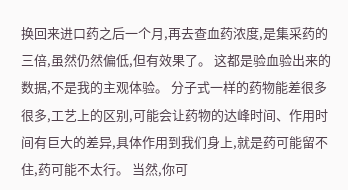换回来进口药之后一个月,再去查血药浓度,是集采药的三倍,虽然仍然偏低,但有效果了。 这都是验血验出来的数据,不是我的主观体验。 分子式一样的药物能差很多很多,工艺上的区别,可能会让药物的达峰时间、作用时间有巨大的差异,具体作用到我们身上,就是药可能留不住,药可能不太行。 当然,你可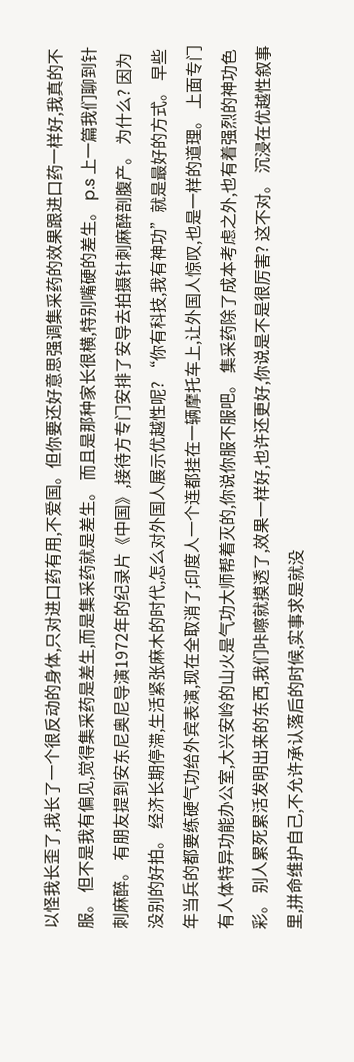以怪我长歪了,我长了一个很反动的身体,只对进口药有用,不爱国。但你要还好意思强调集采药的效果跟进口药一样好,我真的不服。 但不是我有偏见,觉得集采药是差生,而是集采药就是差生。 而且是那种家长很横,特别嘴硬的差生。 p.s 上一篇我们聊到针刺麻醉。 有朋友提到安东尼奥尼导演1972年的纪录片《中国》,接待方专门安排了安导去拍摄针刺麻醉剖腹产。 为什么? 因为没别的好拍。 经济长期停滞,生活紧张麻木的时代,怎么对外国人展示优越性呢? “你有科技,我有神功”就是最好的方式。 早些年当兵的都要练硬气功给外宾表演,现在全取消了;印度人一个连都挂在一辆摩托车上,让外国人惊叹,也是一样的道理。 上面专门有人体特异功能办公室,大兴安岭的山火是气功大师帮着灭的,你说你服不服吧。 集采药除了成本考虑之外,也有着强烈的神功色彩。 别人累死累活发明出来的东西,我们咔嚓就摸透了,效果一样好,也许还更好,你说是不是很厉害? 这不对。 沉浸在优越性叙事里,拼命维护自己,不允许承认落后的时候,实事求是就没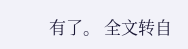有了。 全文转自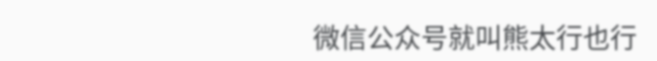微信公众号就叫熊太行也行